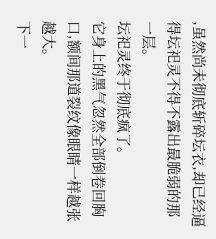,虽然尚未彻底斩碎坛衣,却已经逼得坛祀灵不得不露出最脆弱的那一层。
坛祀灵终于彻底疯了。
它身上的黑气忽然全部倒卷回胸口,额间那道裂纹像眼睛一样越张越大。
下一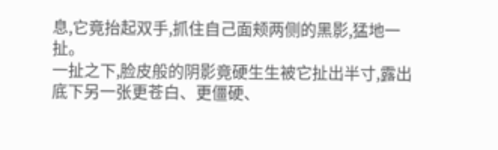息,它竟抬起双手,抓住自己面颊两侧的黑影,猛地一扯。
一扯之下,脸皮般的阴影竟硬生生被它扯出半寸,露出底下另一张更苍白、更僵硬、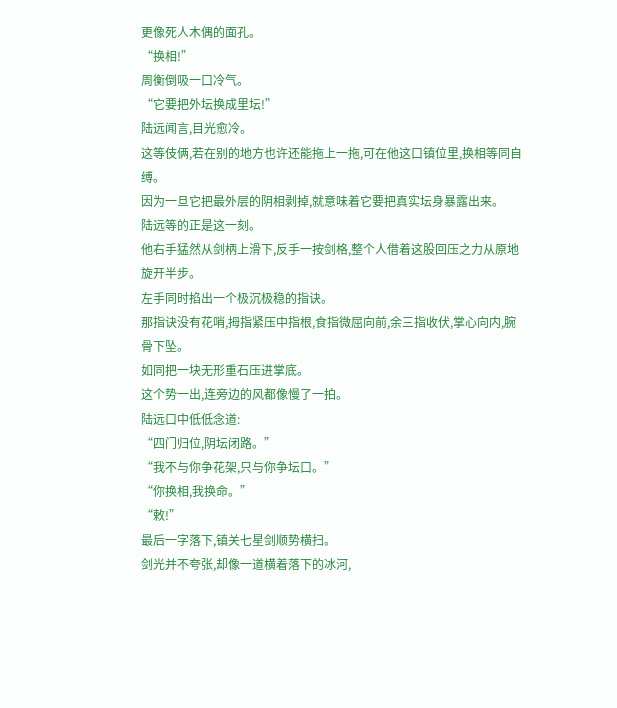更像死人木偶的面孔。
“换相!”
周衡倒吸一口冷气。
“它要把外坛换成里坛!”
陆远闻言,目光愈冷。
这等伎俩,若在别的地方也许还能拖上一拖,可在他这口镇位里,换相等同自缚。
因为一旦它把最外层的阴相剥掉,就意味着它要把真实坛身暴露出来。
陆远等的正是这一刻。
他右手猛然从剑柄上滑下,反手一按剑格,整个人借着这股回压之力从原地旋开半步。
左手同时掐出一个极沉极稳的指诀。
那指诀没有花哨,拇指紧压中指根,食指微屈向前,余三指收伏,掌心向内,腕骨下坠。
如同把一块无形重石压进掌底。
这个势一出,连旁边的风都像慢了一拍。
陆远口中低低念道:
“四门归位,阴坛闭路。”
“我不与你争花架,只与你争坛口。”
“你换相,我换命。”
“敕!”
最后一字落下,镇关七星剑顺势横扫。
剑光并不夸张,却像一道横着落下的冰河,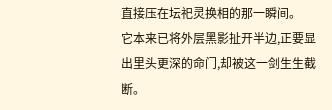直接压在坛祀灵换相的那一瞬间。
它本来已将外层黑影扯开半边,正要显出里头更深的命门,却被这一剑生生截断。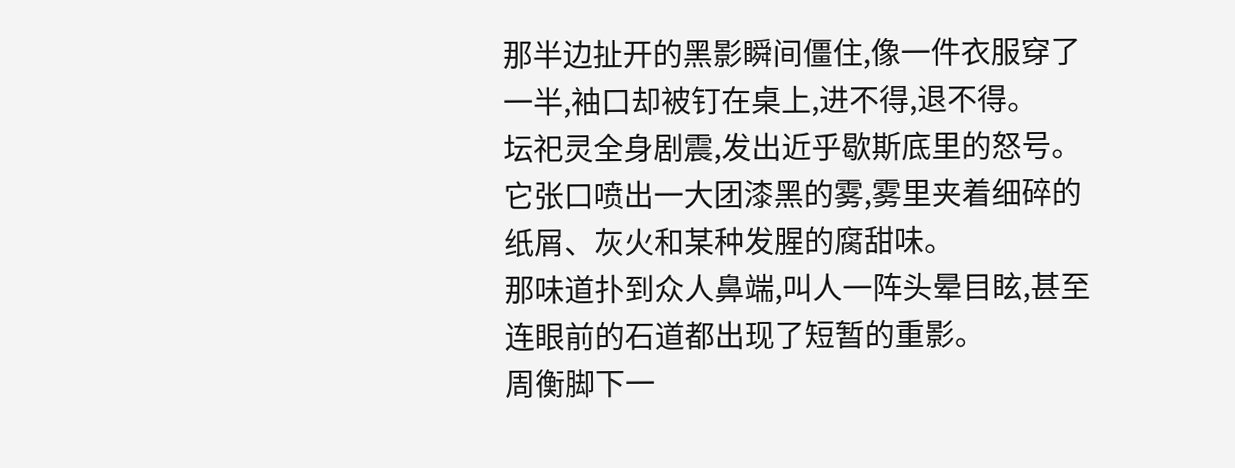那半边扯开的黑影瞬间僵住,像一件衣服穿了一半,袖口却被钉在桌上,进不得,退不得。
坛祀灵全身剧震,发出近乎歇斯底里的怒号。
它张口喷出一大团漆黑的雾,雾里夹着细碎的纸屑、灰火和某种发腥的腐甜味。
那味道扑到众人鼻端,叫人一阵头晕目眩,甚至连眼前的石道都出现了短暂的重影。
周衡脚下一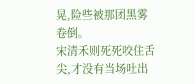晃,险些被那团黑雾卷倒。
宋清禾则死死咬住舌尖,才没有当场吐出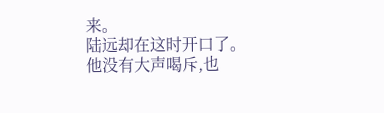来。
陆远却在这时开口了。
他没有大声喝斥,也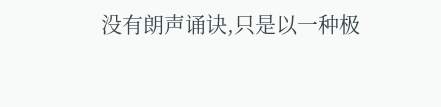没有朗声诵诀,只是以一种极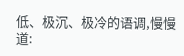低、极沉、极冷的语调,慢慢道: